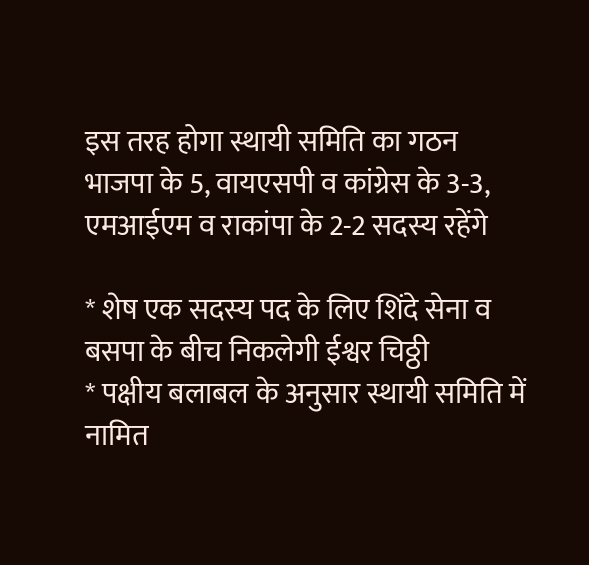इस तरह होगा स्थायी समिति का गठन
भाजपा के 5, वायएसपी व कांग्रेस के 3-3, एमआईएम व राकांपा के 2-2 सदस्य रहेंगे

* शेष एक सदस्य पद के लिए शिंदे सेना व बसपा के बीच निकलेगी ईश्वर चिठ्ठी
* पक्षीय बलाबल के अनुसार स्थायी समिति में नामित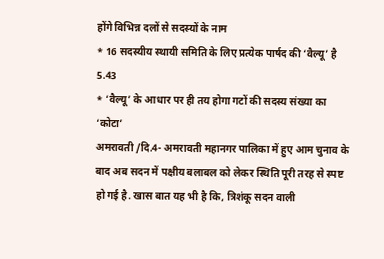होंगे विभिन्न दलों से सदस्यों के नाम
* 16 सदस्यीय स्थायी समिति के लिए प्रत्येक पार्षद की ‘वैल्यू’ है 5.43
* ‘वैल्यू’ के आधार पर ही तय होगा गटों की सदस्य संख्या का ‘कोटा’
अमरावती /दि.4- अमरावती महानगर पालिका में हुए आम चुनाव के बाद अब सदन में पक्षीय बलाबल को लेकर स्थिति पूरी तरह से स्पष्ट हो गई है. खास बात यह भी है कि, त्रिशंकू सदन वाली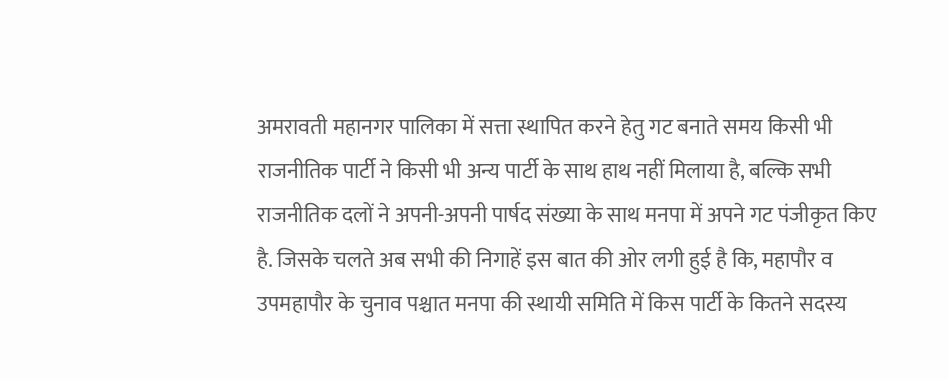अमरावती महानगर पालिका में सत्ता स्थापित करने हेतु गट बनाते समय किसी भी राजनीतिक पार्टी ने किसी भी अन्य पार्टी के साथ हाथ नहीं मिलाया है, बल्कि सभी राजनीतिक दलों ने अपनी-अपनी पार्षद संख्या के साथ मनपा में अपने गट पंजीकृत किए है. जिसके चलते अब सभी की निगाहें इस बात की ओर लगी हुई है कि, महापौर व उपमहापौर के चुनाव पश्चात मनपा की स्थायी समिति में किस पार्टी के कितने सदस्य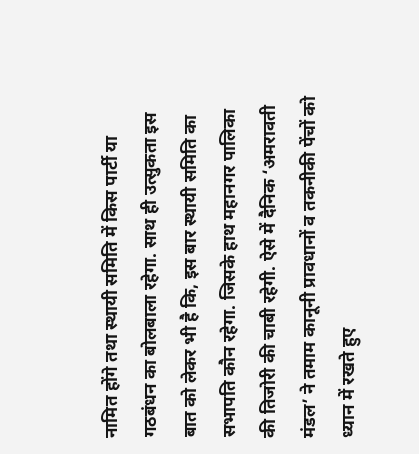नामित होंगे तथा स्थायी समिति में किस पार्टी या गठबंधन का बोलबाला रहेगा. साथ ही उत्सुकता इस बात को लेकर भी है कि, इस बार स्थायी समिति का सभापति कौन रहेगा. जिसके हाथ महानगर पालिका की तिजोरी की चाबी रहेगी. ऐसे में दैनिक ‘अमरावती मंडल’ ने तमाम कानूनी प्रावधानों व तकनीकी पेंचों को ध्यान में रखते हुए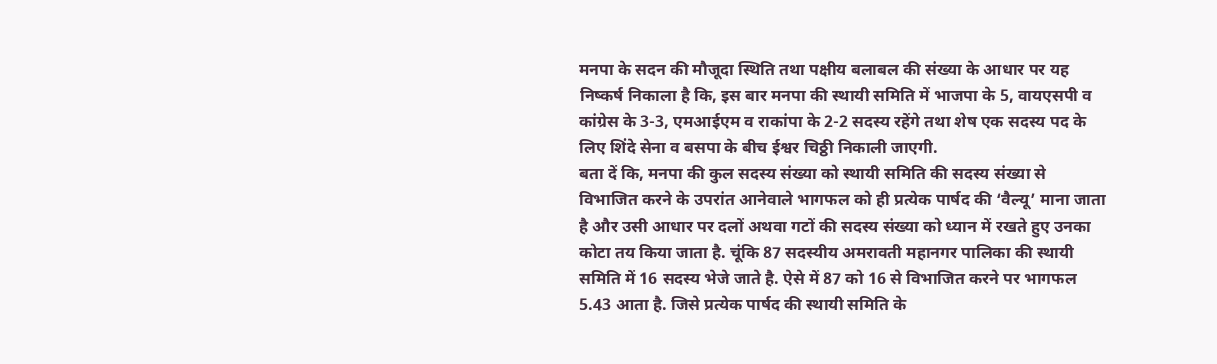मनपा के सदन की मौजूदा स्थिति तथा पक्षीय बलाबल की संख्या के आधार पर यह निष्कर्ष निकाला है कि, इस बार मनपा की स्थायी समिति में भाजपा के 5, वायएसपी व कांग्रेस के 3-3, एमआईएम व राकांपा के 2-2 सदस्य रहेंगे तथा शेष एक सदस्य पद के लिए शिंदे सेना व बसपा के बीच ईश्वर चिठ्ठी निकाली जाएगी.
बता दें कि, मनपा की कुल सदस्य संख्या को स्थायी समिति की सदस्य संख्या से विभाजित करने के उपरांत आनेवाले भागफल को ही प्रत्येक पार्षद की ‘वैल्यू’ माना जाता है और उसी आधार पर दलों अथवा गटों की सदस्य संख्या को ध्यान में रखते हुए उनका कोटा तय किया जाता है. चूंकि 87 सदस्यीय अमरावती महानगर पालिका की स्थायी समिति में 16 सदस्य भेजे जाते है. ऐसे में 87 को 16 से विभाजित करने पर भागफल 5.43 आता है. जिसे प्रत्येक पार्षद की स्थायी समिति के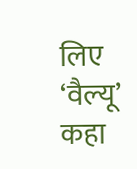लिए ‘वैल्यू’ कहा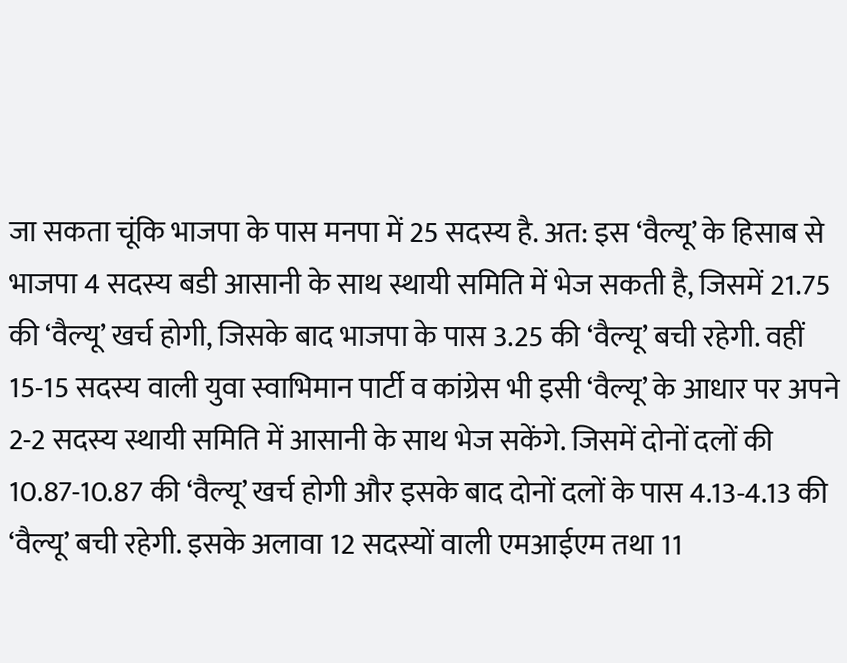जा सकता चूंकि भाजपा के पास मनपा में 25 सदस्य है. अत: इस ‘वैल्यू’ के हिसाब से भाजपा 4 सदस्य बडी आसानी के साथ स्थायी समिति में भेज सकती है, जिसमें 21.75 की ‘वैल्यू’ खर्च होगी, जिसके बाद भाजपा के पास 3.25 की ‘वैल्यू’ बची रहेगी. वहीं 15-15 सदस्य वाली युवा स्वाभिमान पार्टी व कांग्रेस भी इसी ‘वैल्यू’ के आधार पर अपने 2-2 सदस्य स्थायी समिति में आसानी के साथ भेज सकेंगे. जिसमें दोनों दलों की 10.87-10.87 की ‘वैल्यू’ खर्च होगी और इसके बाद दोनों दलों के पास 4.13-4.13 की ‘वैल्यू’ बची रहेगी. इसके अलावा 12 सदस्यों वाली एमआईएम तथा 11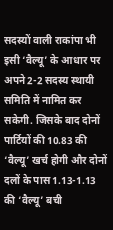सदस्यों वाली राकांपा भी इसी ‘वैल्यू’ के आधार पर अपने 2-2 सदस्य स्थायी समिति में नामित कर सकेगी. जिसके बाद दोनों पार्टियों की 10.83 की ‘वैल्यू’ खर्च होगी और दोनों दलों के पास 1.13-1.13 की ‘वैल्यू’ बची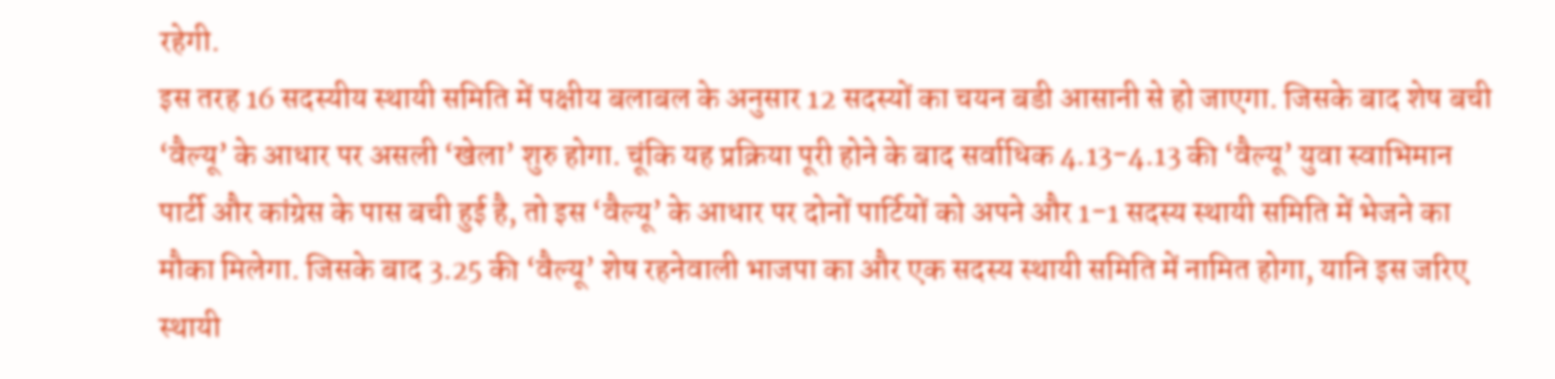रहेगी.
इस तरह 16 सदस्यीय स्थायी समिति में पक्षीय बलाबल के अनुसार 12 सदस्यों का चयन बडी आसानी से हो जाएगा. जिसके बाद शेष बची ‘वैल्यू’ के आधार पर असली ‘खेला’ शुरु होगा. चूंकि यह प्रक्रिया पूरी होने के बाद सर्वाधिक 4.13-4.13 की ‘वैल्यू’ युवा स्वाभिमान पार्टी और कांग्रेस के पास बची हुई है, तो इस ‘वैल्यू’ के आधार पर दोनों पार्टियों को अपने और 1-1 सदस्य स्थायी समिति में भेजने का मौका मिलेगा. जिसके बाद 3.25 की ‘वैल्यू’ शेष रहनेवाली भाजपा का और एक सदस्य स्थायी समिति में नामित होगा, यानि इस जरिए स्थायी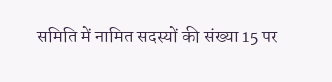समिति में नामित सदस्यों की संख्या 15 पर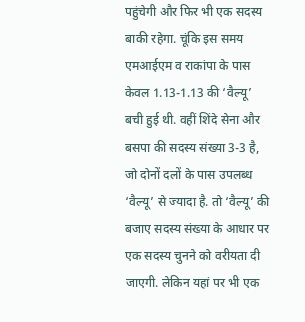पहुंचेगी और फिर भी एक सदस्य बाकी रहेगा. चूंकि इस समय एमआईएम व राकांपा के पास केवल 1.13-1.13 की ‘वैल्यू’ बची हुई थी. वहीं शिंदे सेना और बसपा की सदस्य संख्या 3-3 है, जो दोनों दलों के पास उपलब्ध ‘वैल्यू’ से ज्यादा है. तो ‘वैल्यू’ की बजाए सदस्य संख्या के आधार पर एक सदस्य चुनने को वरीयता दी जाएगी. लेकिन यहां पर भी एक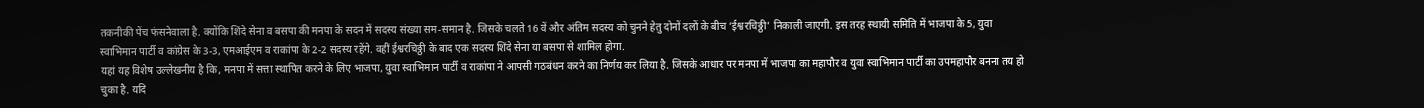तकनीकी पेंच फंसनेवाला है. क्योंकि शिंदे सेना व बसपा की मनपा के सदन में सदस्य संख्या सम-समान है. जिसके चलते 16 वें और अंतिम सदस्य को चुनने हेतु दोनों दलों के बीच ‘ईश्वरचिठ्ठी’ निकाली जाएगी. इस तरह स्थायी समिति में भाजपा के 5, युवा स्वाभिमान पार्टी व कांग्रेस के 3-3, एमआईएम व राकांपा के 2-2 सदस्य रहेंगे. वहीं ईश्वरचिठ्ठी के बाद एक सदस्य शिंदे सेना या बसपा से शामिल होगा.
यहां यह विशेष उल्लेखनीय है कि, मनपा में सत्ता स्थापित करने के लिए भाजपा, युवा स्वाभिमान पार्टी व राकांपा ने आपसी गठबंधन करने का निर्णय कर लिया है. जिसके आधार पर मनपा में भाजपा का महापौर व युवा स्वाभिमान पार्टी का उपमहापौर बनना तय हो चुका है. यदि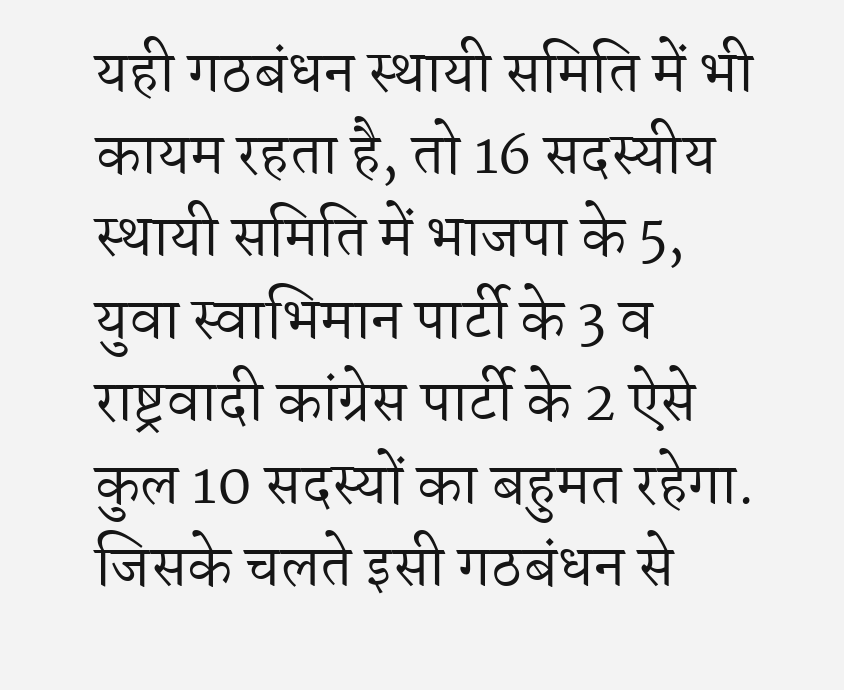यही गठबंधन स्थायी समिति में भी कायम रहता है, तो 16 सदस्यीय स्थायी समिति में भाजपा के 5, युवा स्वाभिमान पार्टी के 3 व राष्ट्रवादी कांग्रेस पार्टी के 2 ऐसे कुल 10 सदस्यों का बहुमत रहेगा. जिसके चलते इसी गठबंधन से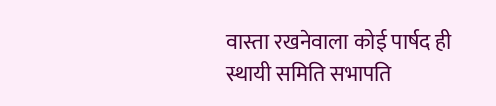वास्ता रखनेवाला कोई पार्षद ही स्थायी समिति सभापति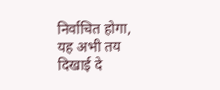निर्वाचित होगा, यह अभी तय दिखाई दे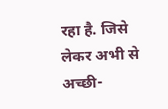रहा है. जिसे लेकर अभी से अच्छी-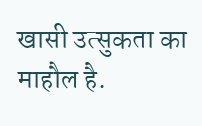खासी उत्सुकता का माहौल है.